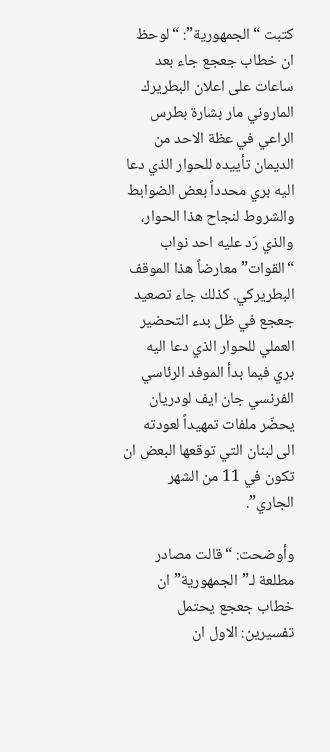كتبت “الجمهورية”: “لوحظ ان خطاب جعجع جاء بعد ساعات على اعلان البطريرك الماروني مار بشارة بطرس الراعي في عظة الاحد من الديمان تأييده للحوار الذي دعا اليه بري محدداً بعض الضوابط والشروط لنجاح هذا الحوار، والذي رَد عليه احد نواب “القوات” معارضاً هذا الموقف البطريركي. كذلك جاء تصعيد جعجع في ظل بدء التحضير العملي للحوار الذي دعا اليه بري فيما بدأ الموفد الرئاسي الفرنسي جان ايف لودريان يحضّر ملفات تمهيداً لعودته الى لبنان التي توقعها البعض ان تكون في 11 من الشهر الجاري”.

وأوضحت: “قالت مصادر مطلعة لـ”الجمهورية” ان خطاب جعجع يحتمل تفسيرين: الاول ان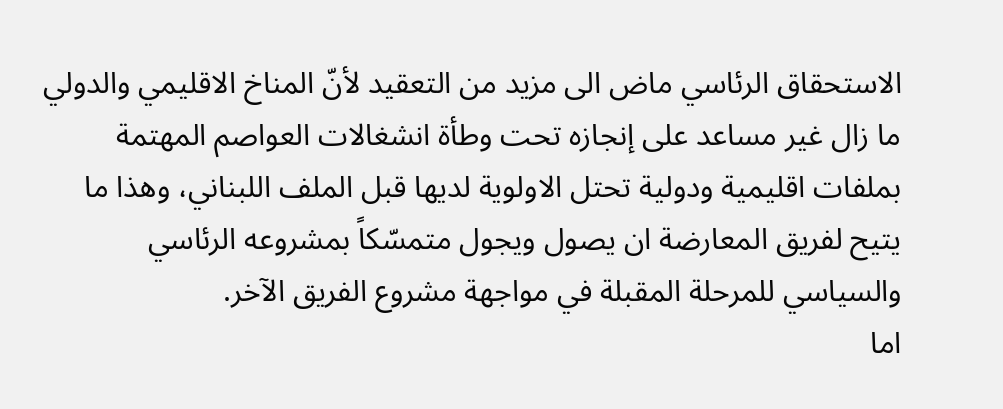الاستحقاق الرئاسي ماض الى مزيد من التعقيد لأنّ المناخ الاقليمي والدولي ما زال غير مساعد على إنجازه تحت وطأة انشغالات العواصم المهتمة بملفات اقليمية ودولية تحتل الاولوية لديها قبل الملف اللبناني، وهذا ما يتيح لفريق المعارضة ان يصول ويجول متمسّكاً بمشروعه الرئاسي والسياسي للمرحلة المقبلة في مواجهة مشروع الفريق الآخر.
اما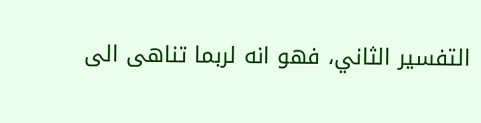التفسير الثاني، فهو انه لربما تناهى الى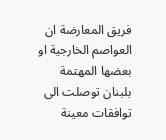فريق المعارضة ان العواصم الخارجية او بعضها المهتمة بلبنان توصلت الى توافقات معينة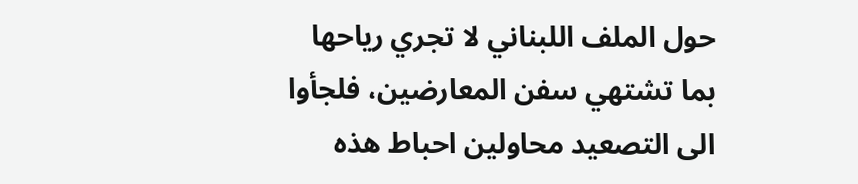حول الملف اللبناني لا تجري رياحها بما تشتهي سفن المعارضين، فلجأوا الى التصعيد محاولين احباط هذه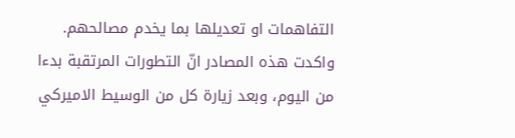التفاهمات او تعديلها بما يخدم مصالحهم.
واكدت هذه المصادر انّ التطورات المرتقبة بدءا من اليوم، وبعد زيارة كل من الوسيط الاميركي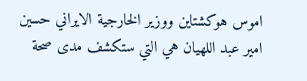اموس هوكشتاين ووزير الخارجية الايراني حسين امير عبد اللهيان هي التي ستكشف مدى صحة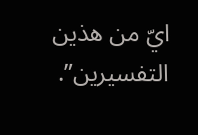ايّ من هذين التفسيرين”.